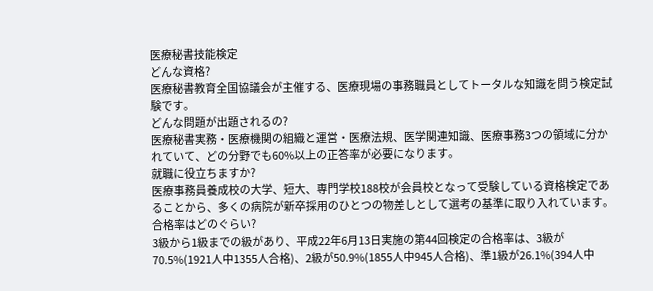医療秘書技能検定
どんな資格?
医療秘書教育全国協議会が主催する、医療現場の事務職員としてトータルな知識を問う検定試験です。
どんな問題が出題されるの?
医療秘書実務・医療機関の組織と運営・医療法規、医学関連知識、医療事務3つの領域に分かれていて、どの分野でも60%以上の正答率が必要になります。
就職に役立ちますか?
医療事務員養成校の大学、短大、専門学校188校が会員校となって受験している資格検定であることから、多くの病院が新卒採用のひとつの物差しとして選考の基準に取り入れています。
合格率はどのぐらい?
3級から1級までの級があり、平成22年6月13日実施の第44回検定の合格率は、3級が70.5%(1921人中1355人合格)、2級が50.9%(1855人中945人合格)、準1級が26.1%(394人中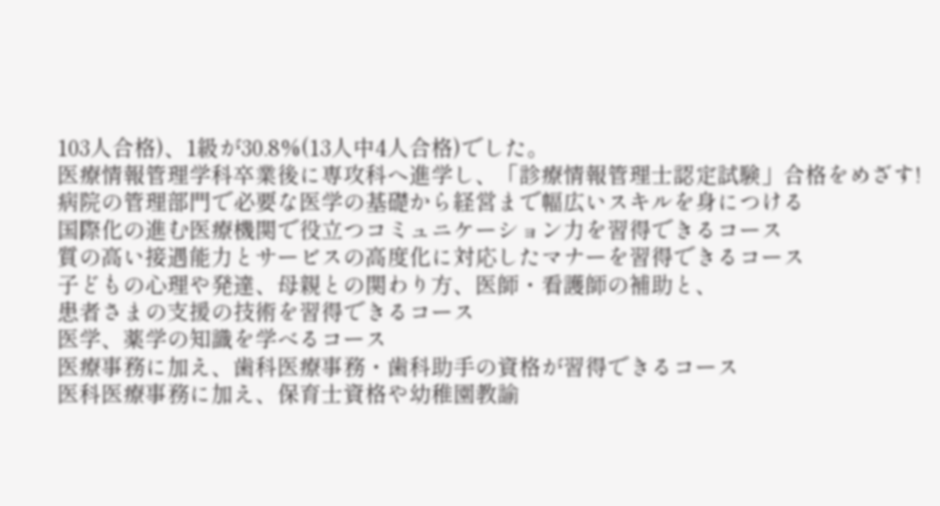103人合格)、1級が30.8%(13人中4人合格)でした。
医療情報管理学科卒業後に専攻科へ進学し、「診療情報管理士認定試験」合格をめざす!
病院の管理部門で必要な医学の基礎から経営まで幅広いスキルを身につける
国際化の進む医療機関で役立つコミュニケーション力を習得できるコース
質の高い接遇能力とサービスの高度化に対応したマナーを習得できるコース
子どもの心理や発達、母親との関わり方、医師・看護師の補助と、
患者さまの支援の技術を習得できるコース
医学、薬学の知識を学べるコース
医療事務に加え、歯科医療事務・歯科助手の資格が習得できるコース
医科医療事務に加え、保育士資格や幼稚園教諭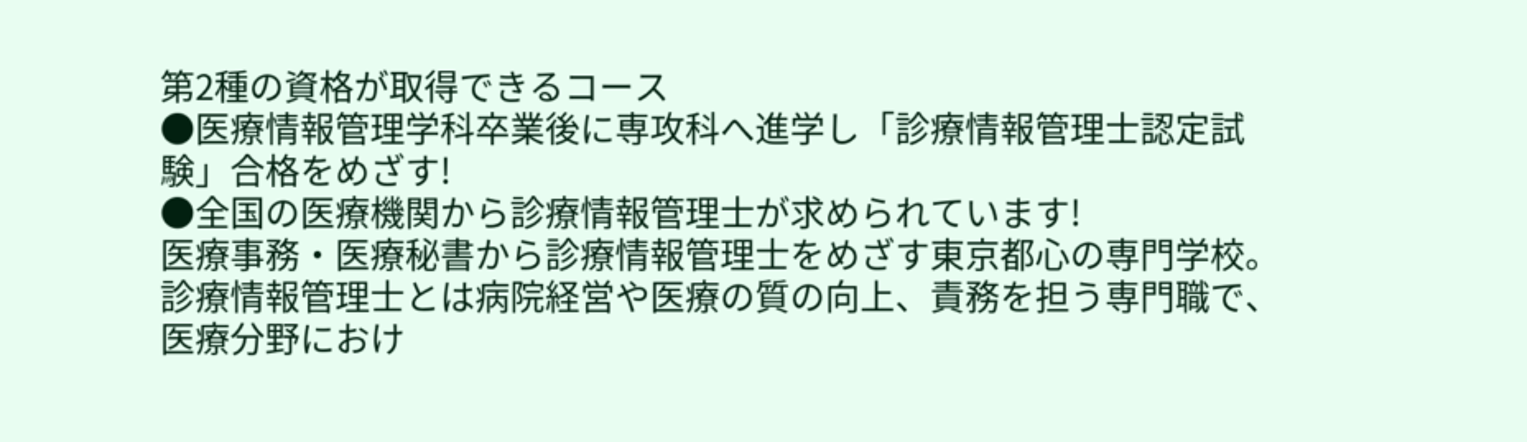第2種の資格が取得できるコース
●医療情報管理学科卒業後に専攻科へ進学し「診療情報管理士認定試験」合格をめざす!
●全国の医療機関から診療情報管理士が求められています!
医療事務・医療秘書から診療情報管理士をめざす東京都心の専門学校。診療情報管理士とは病院経営や医療の質の向上、責務を担う専門職で、医療分野におけ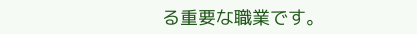る重要な職業です。